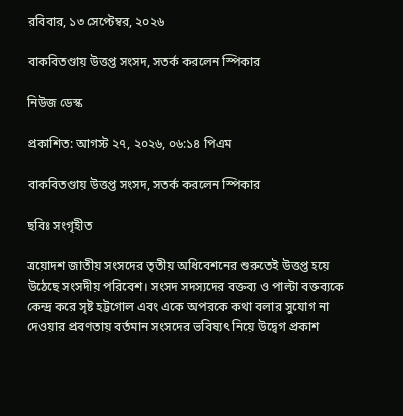রবিবার, ১৩ সেপ্টেম্বর, ২০২৬

বাকবিতণ্ডায় উত্তপ্ত সংসদ, সতর্ক করলেন স্পিকার

নিউজ ডেস্ক

প্রকাশিত: আগস্ট ২৭, ২০২৬, ০৬:১৪ পিএম

বাকবিতণ্ডায় উত্তপ্ত সংসদ, সতর্ক করলেন স্পিকার

ছবিঃ সংগৃহীত

ত্রয়োদশ জাতীয় সংসদের তৃতীয় অধিবেশনের শুরুতেই উত্তপ্ত হয়ে উঠেছে সংসদীয় পরিবেশ। সংসদ সদস্যদের বক্তব্য ও পাল্টা বক্তব্যকে কেন্দ্র করে সৃষ্ট হট্টগোল এবং একে অপরকে কথা বলার সুযোগ না দেওয়ার প্রবণতায় বর্তমান সংসদের ভবিষ্যৎ নিয়ে উদ্বেগ প্রকাশ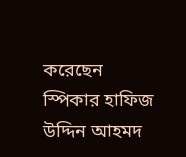করেছেন স্পিকার হাফিজ উদ্দিন আহমদ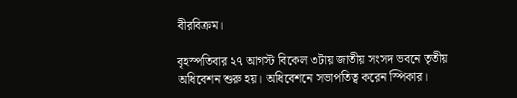বীরবিক্রম।

বৃহস্পতিবার ২৭ আগস্ট বিকেল ৩টায় জাতীয় সংসদ ভবনে তৃতীয় অধিবেশন শুরু হয়। অধিবেশনে সভাপতিত্ব করেন স্পিকার।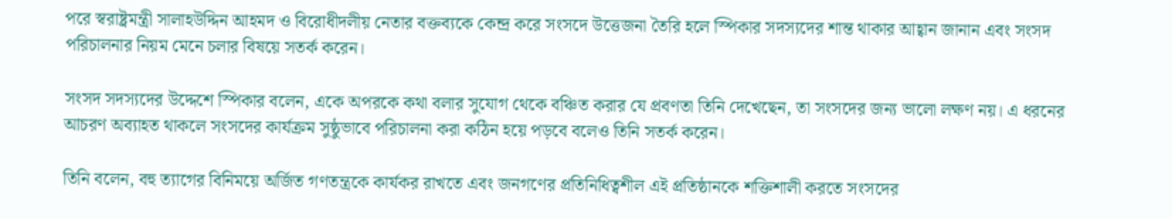পরে স্বরাষ্ট্রমন্ত্রী সালাহউদ্দিন আহমদ ও বিরোধীদলীয় নেতার বক্তব্যকে কেন্দ্র করে সংসদে উত্তেজনা তৈরি হলে স্পিকার সদস্যদের শান্ত থাকার আহ্বান জানান এবং সংসদ পরিচালনার নিয়ম মেনে চলার বিষয়ে সতর্ক করেন।

সংসদ সদস্যদের উদ্দেশে স্পিকার বলেন, একে অপরকে কথা বলার সুযোগ থেকে বঞ্চিত করার যে প্রবণতা তিনি দেখেছেন, তা সংসদের জন্য ভালো লক্ষণ নয়। এ ধরনের আচরণ অব্যাহত থাকলে সংসদের কার্যক্রম সুষ্ঠুভাবে পরিচালনা করা কঠিন হয়ে পড়বে বলেও তিনি সতর্ক করেন।

তিনি বলেন, বহু ত্যাগের বিনিময়ে অর্জিত গণতন্ত্রকে কার্যকর রাখতে এবং জনগণের প্রতিনিধিত্বশীল এই প্রতিষ্ঠানকে শক্তিশালী করতে সংসদের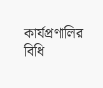কার্যপ্রণালির বিধি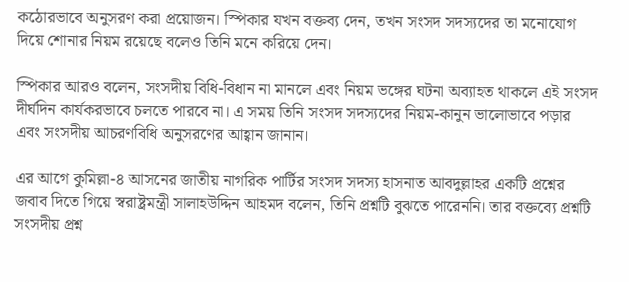কঠোরভাবে অনুসরণ করা প্রয়োজন। স্পিকার যখন বক্তব্য দেন, তখন সংসদ সদস্যদের তা মনোযোগ দিয়ে শোনার নিয়ম রয়েছে বলেও তিনি মনে করিয়ে দেন।

স্পিকার আরও বলেন, সংসদীয় বিধি-বিধান না মানলে এবং নিয়ম ভঙ্গের ঘটনা অব্যাহত থাকলে এই সংসদ দীর্ঘদিন কার্যকরভাবে চলতে পারবে না। এ সময় তিনি সংসদ সদস্যদের নিয়ম-কানুন ভালোভাবে পড়ার এবং সংসদীয় আচরণবিধি অনুসরণের আহ্বান জানান।

এর আগে কুমিল্লা-৪ আসনের জাতীয় নাগরিক পার্টির সংসদ সদস্য হাসনাত আবদুল্লাহর একটি প্রশ্নের জবাব দিতে গিয়ে স্বরাষ্ট্রমন্ত্রী সালাহউদ্দিন আহমদ বলেন, তিনি প্রশ্নটি বুঝতে পারেননি। তার বক্তব্যে প্রশ্নটি সংসদীয় প্রশ্ন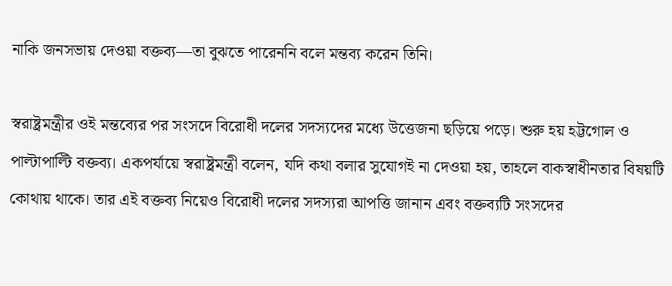নাকি জনসভায় দেওয়া বক্তব্য—তা বুঝতে পারেননি বলে মন্তব্য করেন তিনি।

স্বরাষ্ট্রমন্ত্রীর ওই মন্তব্যের পর সংসদে বিরোধী দলের সদস্যদের মধ্যে উত্তেজনা ছড়িয়ে পড়ে। শুরু হয় হট্টগোল ও পাল্টাপাল্টি বক্তব্য। একপর্যায়ে স্বরাষ্ট্রমন্ত্রী বলেন, যদি কথা বলার সুযোগই না দেওয়া হয়, তাহলে বাকস্বাধীনতার বিষয়টি কোথায় থাকে। তার এই বক্তব্য নিয়েও বিরোধী দলের সদস্যরা আপত্তি জানান এবং বক্তব্যটি সংসদের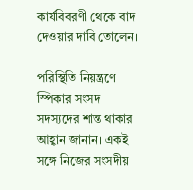কার্যবিবরণী থেকে বাদ দেওয়ার দাবি তোলেন।

পরিস্থিতি নিয়ন্ত্রণে স্পিকার সংসদ সদস্যদের শান্ত থাকার আহ্বান জানান। একই সঙ্গে নিজের সংসদীয়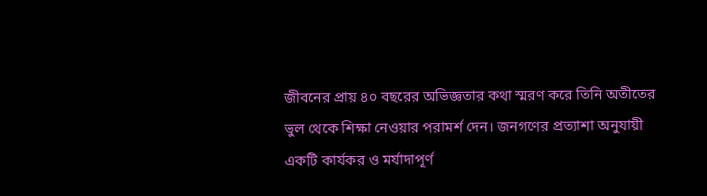জীবনের প্রায় ৪০ বছরের অভিজ্ঞতার কথা স্মরণ করে তিনি অতীতের ভুল থেকে শিক্ষা নেওয়ার পরামর্শ দেন। জনগণের প্রত্যাশা অনুযায়ী একটি কার্যকর ও মর্যাদাপূর্ণ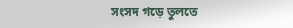সংসদ গড়ে তুলতে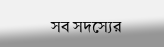সব সদস্যের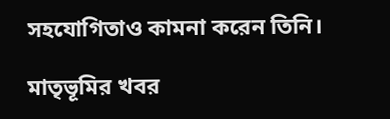সহযোগিতাও কামনা করেন তিনি।

মাতৃভূমির খবর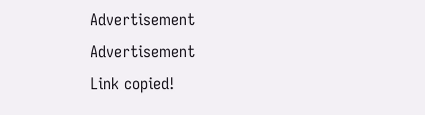Advertisement
Advertisement
Link copied!